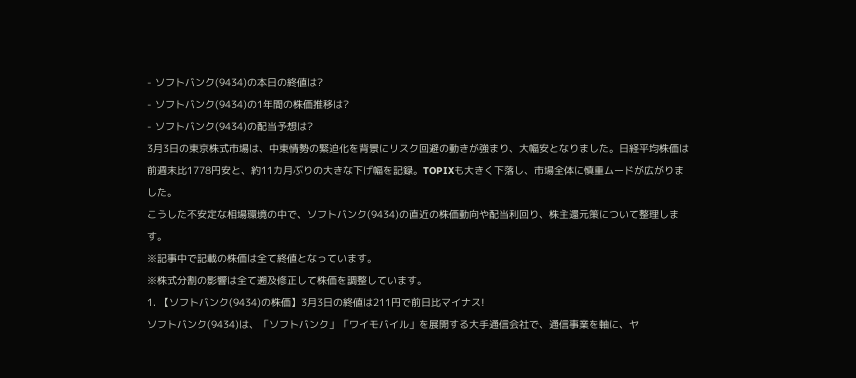- ソフトバンク(9434)の本日の終値は?
- ソフトバンク(9434)の1年間の株価推移は?
- ソフトバンク(9434)の配当予想は?
3月3日の東京株式市場は、中東情勢の緊迫化を背景にリスク回避の動きが強まり、大幅安となりました。日経平均株価は前週末比1778円安と、約11カ月ぶりの大きな下げ幅を記録。TOPIXも大きく下落し、市場全体に慎重ムードが広がりました。
こうした不安定な相場環境の中で、ソフトバンク(9434)の直近の株価動向や配当利回り、株主還元策について整理します。
※記事中で記載の株価は全て終値となっています。
※株式分割の影響は全て遡及修正して株価を調整しています。
1. 【ソフトバンク(9434)の株価】3月3日の終値は211円で前日比マイナス!
ソフトバンク(9434)は、「ソフトバンク」「ワイモバイル」を展開する大手通信会社で、通信事業を軸に、ヤ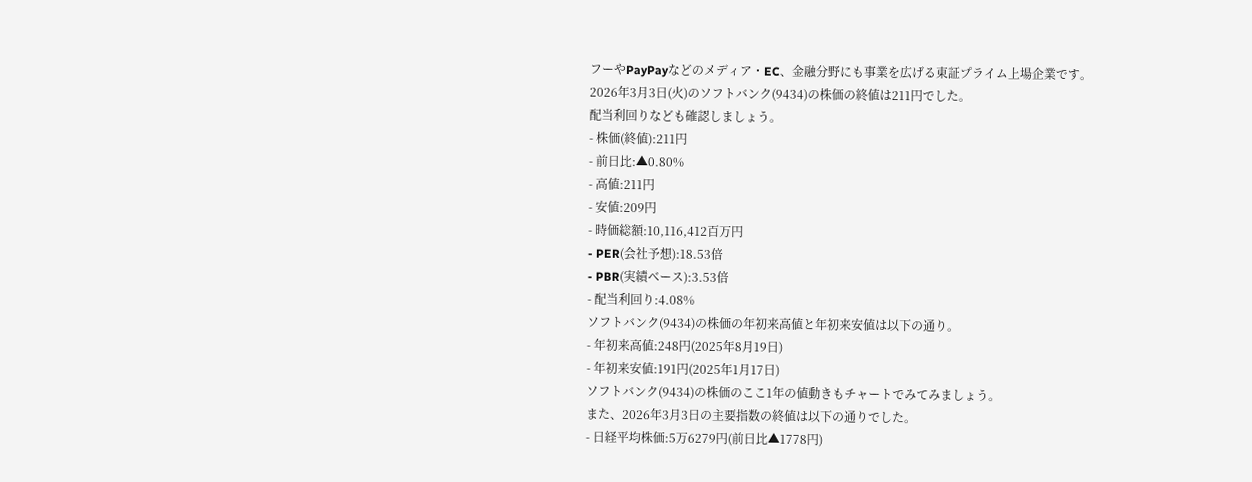フーやPayPayなどのメディア・EC、金融分野にも事業を広げる東証プライム上場企業です。
2026年3月3日(火)のソフトバンク(9434)の株価の終値は211円でした。
配当利回りなども確認しましょう。
- 株価(終値):211円
- 前日比:▲0.80%
- 高値:211円
- 安値:209円
- 時価総額:10,116,412百万円
- PER(会社予想):18.53倍
- PBR(実績ベース):3.53倍
- 配当利回り:4.08%
ソフトバンク(9434)の株価の年初来高値と年初来安値は以下の通り。
- 年初来高値:248円(2025年8月19日)
- 年初来安値:191円(2025年1月17日)
ソフトバンク(9434)の株価のここ1年の値動きもチャートでみてみましょう。
また、2026年3月3日の主要指数の終値は以下の通りでした。
- 日経平均株価:5万6279円(前日比▲1778円)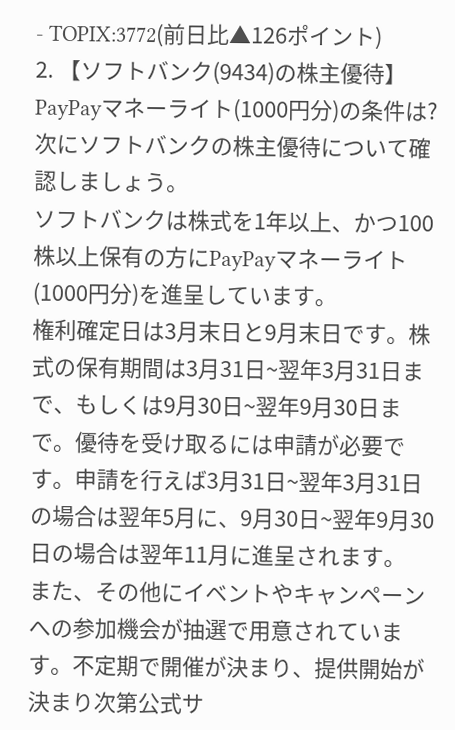- TOPIX:3772(前日比▲126ポイント)
2. 【ソフトバンク(9434)の株主優待】PayPayマネーライト(1000円分)の条件は?
次にソフトバンクの株主優待について確認しましょう。
ソフトバンクは株式を1年以上、かつ100株以上保有の方にPayPayマネーライト(1000円分)を進呈しています。
権利確定日は3月末日と9月末日です。株式の保有期間は3月31日~翌年3月31日まで、もしくは9月30日~翌年9月30日まで。優待を受け取るには申請が必要です。申請を行えば3月31日~翌年3月31日の場合は翌年5月に、9月30日~翌年9月30日の場合は翌年11月に進呈されます。
また、その他にイベントやキャンペーンへの参加機会が抽選で用意されています。不定期で開催が決まり、提供開始が決まり次第公式サ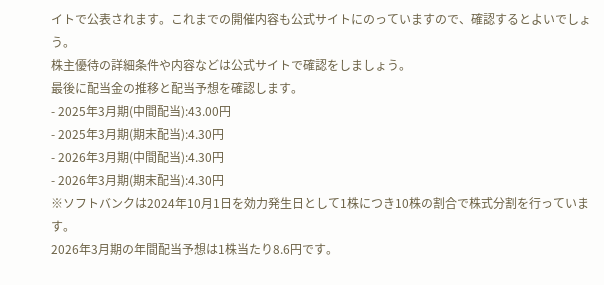イトで公表されます。これまでの開催内容も公式サイトにのっていますので、確認するとよいでしょう。
株主優待の詳細条件や内容などは公式サイトで確認をしましょう。
最後に配当金の推移と配当予想を確認します。
- 2025年3月期(中間配当):43.00円
- 2025年3月期(期末配当):4.30円
- 2026年3月期(中間配当):4.30円
- 2026年3月期(期末配当):4.30円
※ソフトバンクは2024年10月1日を効力発生日として1株につき10株の割合で株式分割を行っています。
2026年3月期の年間配当予想は1株当たり8.6円です。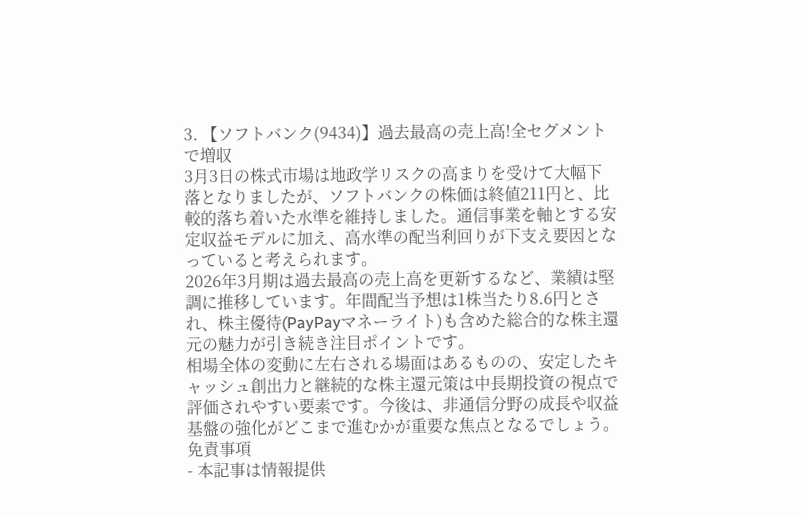3. 【ソフトバンク(9434)】過去最高の売上高!全セグメントで増収
3月3日の株式市場は地政学リスクの高まりを受けて大幅下落となりましたが、ソフトバンクの株価は終値211円と、比較的落ち着いた水準を維持しました。通信事業を軸とする安定収益モデルに加え、高水準の配当利回りが下支え要因となっていると考えられます。
2026年3月期は過去最高の売上高を更新するなど、業績は堅調に推移しています。年間配当予想は1株当たり8.6円とされ、株主優待(PayPayマネーライト)も含めた総合的な株主還元の魅力が引き続き注目ポイントです。
相場全体の変動に左右される場面はあるものの、安定したキャッシュ創出力と継続的な株主還元策は中長期投資の視点で評価されやすい要素です。今後は、非通信分野の成長や収益基盤の強化がどこまで進むかが重要な焦点となるでしょう。
免責事項
- 本記事は情報提供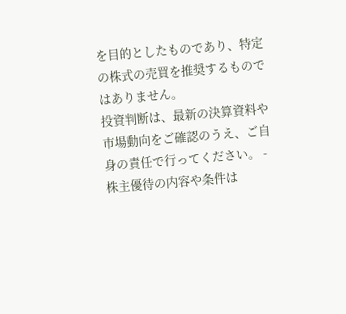を目的としたものであり、特定の株式の売買を推奨するものではありません。
投資判断は、最新の決算資料や市場動向をご確認のうえ、ご自身の責任で行ってください。 - 株主優待の内容や条件は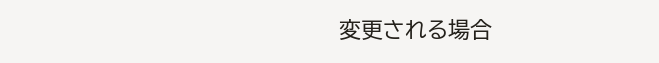変更される場合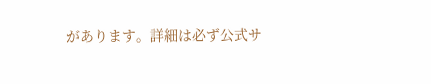があります。詳細は必ず公式サ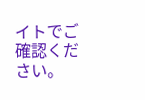イトでご確認ください。